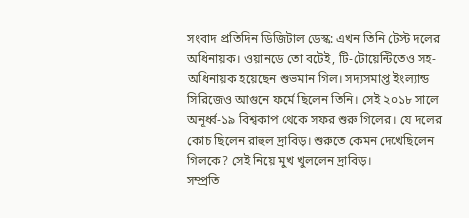সংবাদ প্রতিদিন ডিজিটাল ডেস্ক: এখন তিনি টেস্ট দলের অধিনায়ক। ওয়ানডে তো বটেই, টি-টোয়েন্টিতেও সহ-অধিনায়ক হয়েছেন শুভমান গিল। সদ্যসমাপ্ত ইংল্যান্ড সিরিজেও আগুনে ফর্মে ছিলেন তিনি। সেই ২০১৮ সালে অনূর্ধ্ব-১৯ বিশ্বকাপ থেকে সফর শুরু গিলের। যে দলের কোচ ছিলেন রাহুল দ্রাবিড়। শুরুতে কেমন দেখেছিলেন গিলকে? সেই নিয়ে মুখ খুললেন দ্রাবিড়।
সম্প্রতি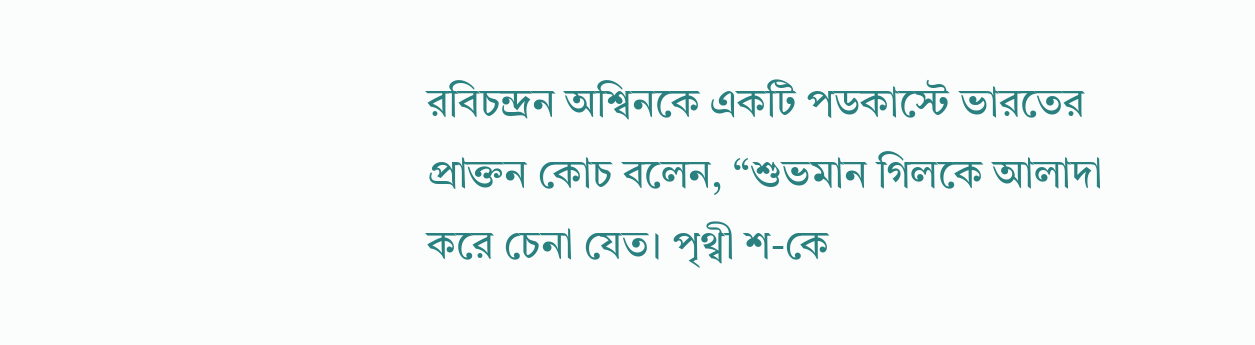রবিচন্দ্রন অশ্বিনকে একটি পডকাস্টে ভারতের প্রাক্তন কোচ বলেন, “শুভমান গিলকে আলাদা করে চেনা যেত। পৃথ্বী শ-কে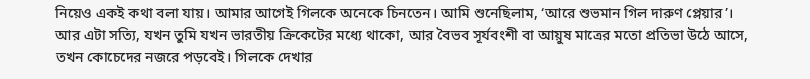নিয়েও একই কথা বলা যায়। আমার আগেই গিলকে অনেকে চিনতেন। আমি শুনেছিলাম, ‘আরে শুভমান গিল দারুণ প্লেয়ার’। আর এটা সত্যি, যখন তুমি যখন ভারতীয় ক্রিকেটের মধ্যে থাকো, আর বৈভব সূর্যবংশী বা আয়ুষ মাত্রের মতো প্রতিভা উঠে আসে, তখন কোচেদের নজরে পড়বেই। গিলকে দেখার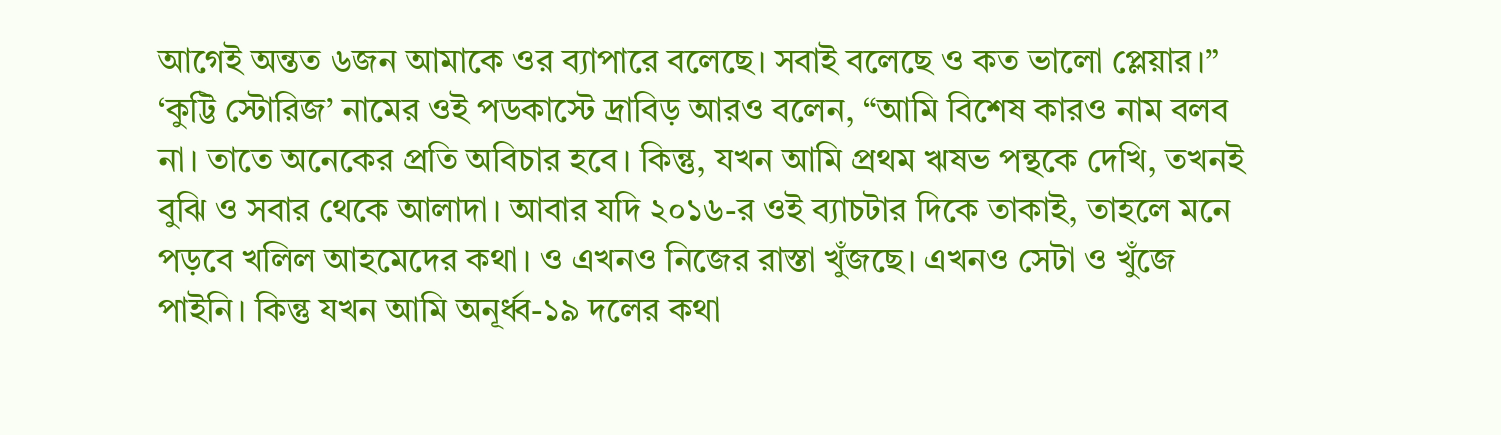আগেই অন্তত ৬জন আমাকে ওর ব্যাপারে বলেছে। সবাই বলেছে ও কত ভালো প্লেয়ার।”
‘কুট্টি স্টোরিজ’ নামের ওই পডকাস্টে দ্রাবিড় আরও বলেন, “আমি বিশেষ কারও নাম বলব না। তাতে অনেকের প্রতি অবিচার হবে। কিন্তু, যখন আমি প্রথম ঋষভ পন্থকে দেখি, তখনই বুঝি ও সবার থেকে আলাদা। আবার যদি ২০১৬-র ওই ব্যাচটার দিকে তাকাই, তাহলে মনে পড়বে খলিল আহমেদের কথা। ও এখনও নিজের রাস্তা খুঁজছে। এখনও সেটা ও খুঁজে পাইনি। কিন্তু যখন আমি অনূর্ধ্ব-১৯ দলের কথা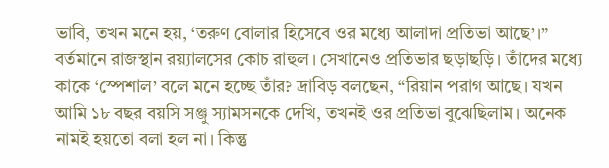ভাবি, তখন মনে হয়, ‘তরুণ বোলার হিসেবে ওর মধ্যে আলাদা প্রতিভা আছে’।”
বর্তমানে রাজস্থান রয়্যালসের কোচ রাহুল। সেখানেও প্রতিভার ছড়াছড়ি। তাঁদের মধ্যে কাকে ‘স্পেশাল’ বলে মনে হচ্ছে তাঁর? দ্রাবিড় বলছেন, “রিয়ান পরাগ আছে। যখন আমি ১৮ বছর বয়সি সঞ্জু স্যামসনকে দেখি, তখনই ওর প্রতিভা বুঝেছিলাম। অনেক নামই হয়তো বলা হল না। কিন্তু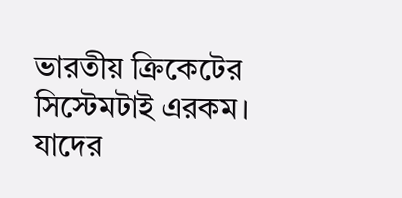ভারতীয় ক্রিকেটের সিস্টেমটাই এরকম। যাদের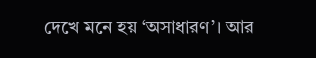দেখে মনে হয় ‘অসাধারণ’। আর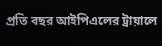প্রতি বছর আইপিএলের ট্রায়ালে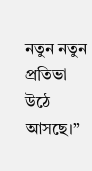নতুন নতুন প্রতিভা উঠে আসছে।”